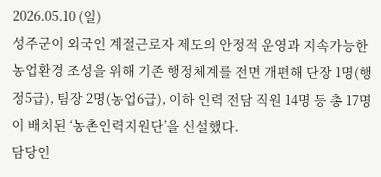2026.05.10 (일)
성주군이 외국인 계절근로자 제도의 안정적 운영과 지속가능한 농업환경 조성을 위해 기존 행정체계를 전면 개편해 단장 1명(행정5급), 팀장 2명(농업6급), 이하 인력 전담 직원 14명 등 총 17명이 배치된 ‘농촌인력지원단’을 신설했다.
담당인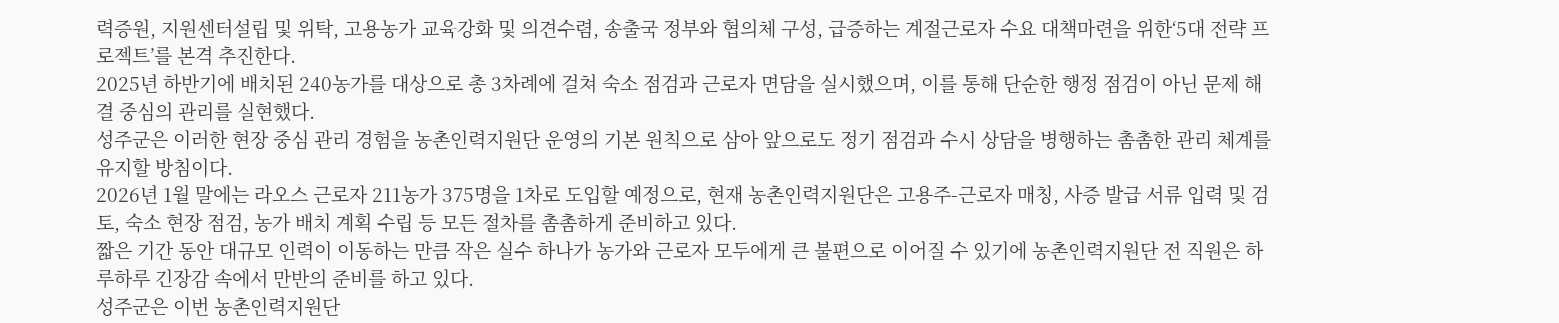력증원, 지원센터설립 및 위탁, 고용농가 교육강화 및 의견수렴, 송출국 정부와 협의체 구성, 급증하는 계절근로자 수요 대책마련을 위한‘5대 전략 프로젝트’를 본격 추진한다.
2025년 하반기에 배치된 240농가를 대상으로 총 3차례에 걸쳐 숙소 점검과 근로자 면담을 실시했으며, 이를 통해 단순한 행정 점검이 아닌 문제 해결 중심의 관리를 실현했다.
성주군은 이러한 현장 중심 관리 경험을 농촌인력지원단 운영의 기본 원칙으로 삼아 앞으로도 정기 점검과 수시 상담을 병행하는 촘촘한 관리 체계를 유지할 방침이다.
2026년 1월 말에는 라오스 근로자 211농가 375명을 1차로 도입할 예정으로, 현재 농촌인력지원단은 고용주-근로자 매칭, 사증 발급 서류 입력 및 검토, 숙소 현장 점검, 농가 배치 계획 수립 등 모든 절차를 촘촘하게 준비하고 있다.
짧은 기간 동안 대규모 인력이 이동하는 만큼 작은 실수 하나가 농가와 근로자 모두에게 큰 불편으로 이어질 수 있기에 농촌인력지원단 전 직원은 하루하루 긴장감 속에서 만반의 준비를 하고 있다.
성주군은 이번 농촌인력지원단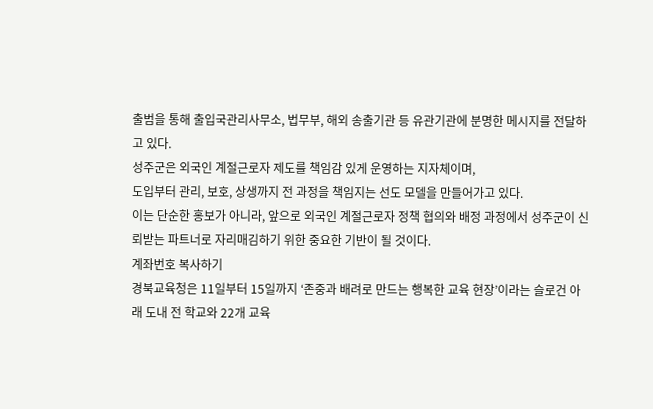출범을 통해 출입국관리사무소, 법무부, 해외 송출기관 등 유관기관에 분명한 메시지를 전달하고 있다.
성주군은 외국인 계절근로자 제도를 책임감 있게 운영하는 지자체이며,
도입부터 관리, 보호, 상생까지 전 과정을 책임지는 선도 모델을 만들어가고 있다.
이는 단순한 홍보가 아니라, 앞으로 외국인 계절근로자 정책 협의와 배정 과정에서 성주군이 신뢰받는 파트너로 자리매김하기 위한 중요한 기반이 될 것이다.
계좌번호 복사하기
경북교육청은 11일부터 15일까지 ‘존중과 배려로 만드는 행복한 교육 현장’이라는 슬로건 아래 도내 전 학교와 22개 교육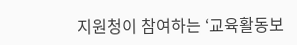지원청이 참여하는 ‘교육활동보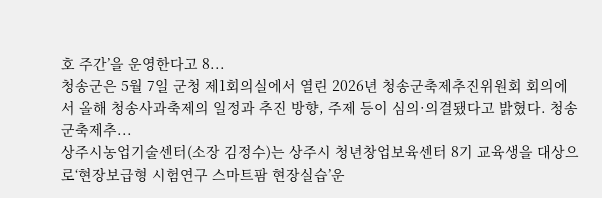호 주간’을 운영한다고 8...
청송군은 5월 7일 군청 제1회의실에서 열린 2026년 청송군축제추진위원회 회의에서 올해 청송사과축제의 일정과 추진 방향, 주제 등이 심의·의결됐다고 밝혔다. 청송군축제추...
상주시농업기술센터(소장 김정수)는 상주시 청년창업보육센터 8기 교육생을 대상으로‘현장보급형 시험연구 스마트팜 현장실습’운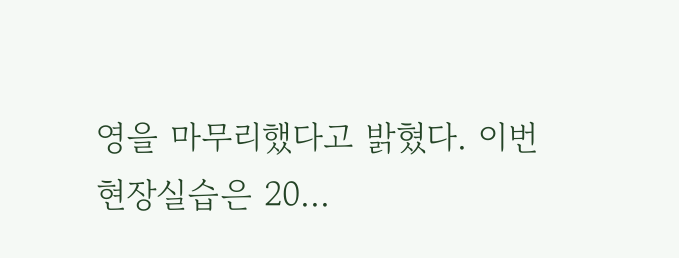영을 마무리했다고 밝혔다. 이번 현장실습은 20...